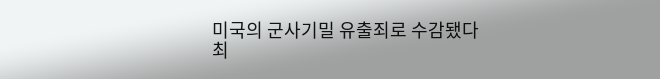미국의 군사기밀 유출죄로 수감됐다 최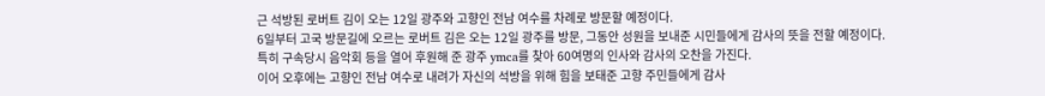근 석방된 로버트 김이 오는 12일 광주와 고향인 전남 여수를 차례로 방문할 예정이다.
6일부터 고국 방문길에 오르는 로버트 김은 오는 12일 광주를 방문, 그동안 성원을 보내준 시민들에게 감사의 뜻을 전할 예정이다.
특히 구속당시 음악회 등을 열어 후원해 준 광주 ymca를 찾아 60여명의 인사와 감사의 오찬을 가진다.
이어 오후에는 고향인 전남 여수로 내려가 자신의 석방을 위해 힘을 보태준 고향 주민들에게 감사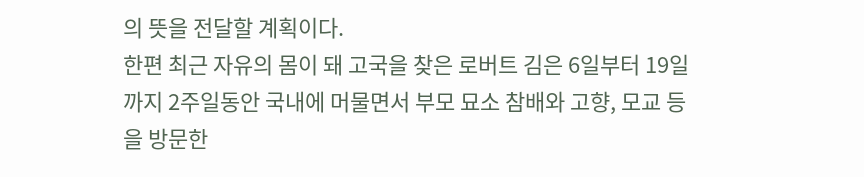의 뜻을 전달할 계획이다.
한편 최근 자유의 몸이 돼 고국을 찾은 로버트 김은 6일부터 19일까지 2주일동안 국내에 머물면서 부모 묘소 참배와 고향, 모교 등을 방문한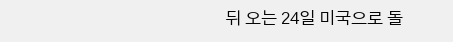뒤 오는 24일 미국으로 돌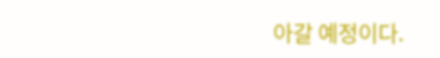아갈 예정이다.